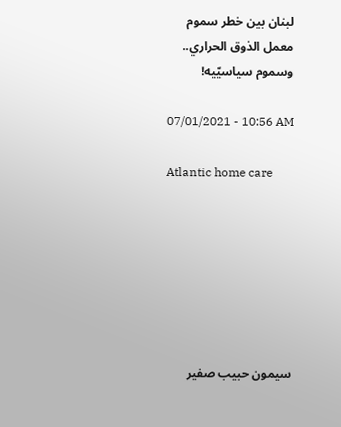لبنان بين خطر سموم معمل الذوق الحراري.. وسموم سياسيّيه!

07/01/2021 - 10:56 AM

Atlantic home care







سيمون حبيب صفير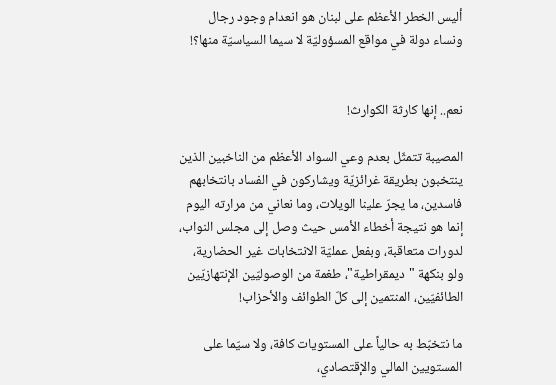أليس الخطر الأعظم على لبنان هو انعدام وجود رجال ونساء دولة في مواقع المسؤوليّة لا سيما السياسيّة منها؟!


نعم.. إنها كارثة الكوارث!

المصيبة تتمثّل بعدم وعي السواد الأعظم من الناخبين الذين ينتخبون بطريقة غرائزيّة ويشاركون في الفساد بانتخابهم فاسدين، ما يجرّ علينا الويلات، وما نعاني من مرارته اليوم إنما هو نتيجة أخطاء الأمس حيث وصل إلى مجلس النواب، لدورات متعاقبة، وبفعل عمليّة الانتخابات غير الحضارية، ولو بنكهة "ديمقراطية"، طغمة من الوصوليّين الإنتهازيّين الطائفيّين، المنتمين إلى كلّ الطوائف والأحزاب!

ما نتخبّط به حالياً على المستويات كافة، ولا سيّما على المستويين المالي والإقتصادي،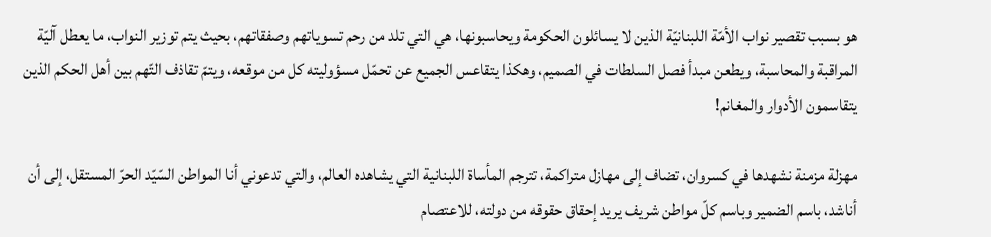هو بسبب تقصير نواب الأمّة اللبنانيّة الذين لا يسائلون الحكومة ويحاسبونها، هي التي تلد من رحم تسوياتهم وصفقاتهم، بحيث يتم توزير النواب، ما يعطل آليّة المراقبة والمحاسبة، ويطعن مبدأ فصل السلطات في الصميم، وهكذا يتقاعس الجميع عن تحمّل مسؤوليته كل من موقعه، ويتمّ تقاذف التّهم بين أهل الحكم الذين يتقاسمون الأدوار والمغانم!

مهزلة مزمنة نشهدها في كسروان، تضاف إلى مهازل متراكمة، تترجم المأساة اللبنانية التي يشاهده العالم، والتي تدعوني أنا المواطن السّيّد الحرّ المستقل، إلى أن أناشد، باسم الضمير وباسم كلّ مواطن شريف يريد إحقاق حقوقه من دولته، للاعتصام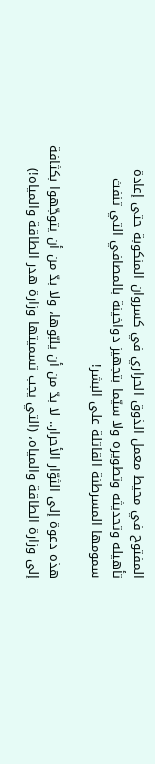المفتوح في محيط معمل الذوق الحراري في كسروان المنكوبة حتى إعادة تأهيله وتحديثه وتطويره ولا سيّما بتجهيز دواخينة بالمصافي التي تنفث سمومها المسرطنة القاتلة على البشر!

هذه دعوة إلى الثوّار الأحرار.. لا بدّ من أن يلبّوها، ولا بدّ من أن يتوجّهوا بكثافة إلى وزارة الطاقة والمياه، (التي يجب تسميتها وزارة هدر الطاقة والمياه!)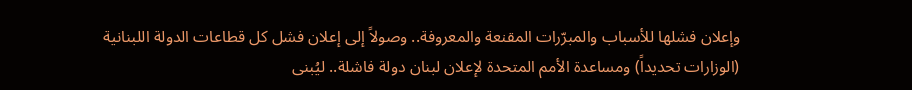وإعلان فشلها للأسباب والمبرّرات المقنعة والمعروفة.. وصولاً إلى إعلان فشل كل قطاعات الدولة اللبنانية (الوزارات تحديداً) ومساعدة الأمم المتحدة لإعلان لبنان دولة فاشلة.. ليُبنى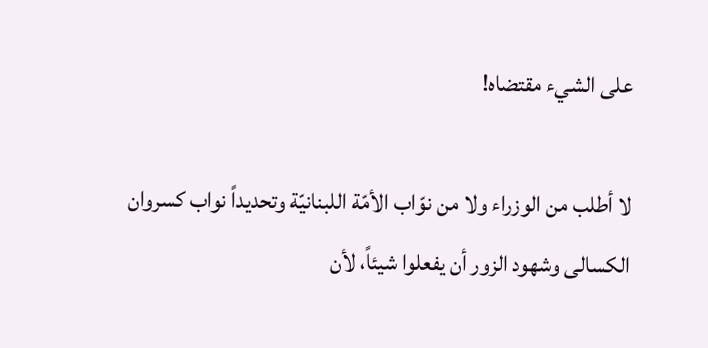على الشيء مقتضاه!

لا أطلب من الوزراء ولا من نوّاب الأمّة اللبنانيّة وتحديداً نواب كسروان الكسالى وشهود الزور أن يفعلوا شيئاً، لأن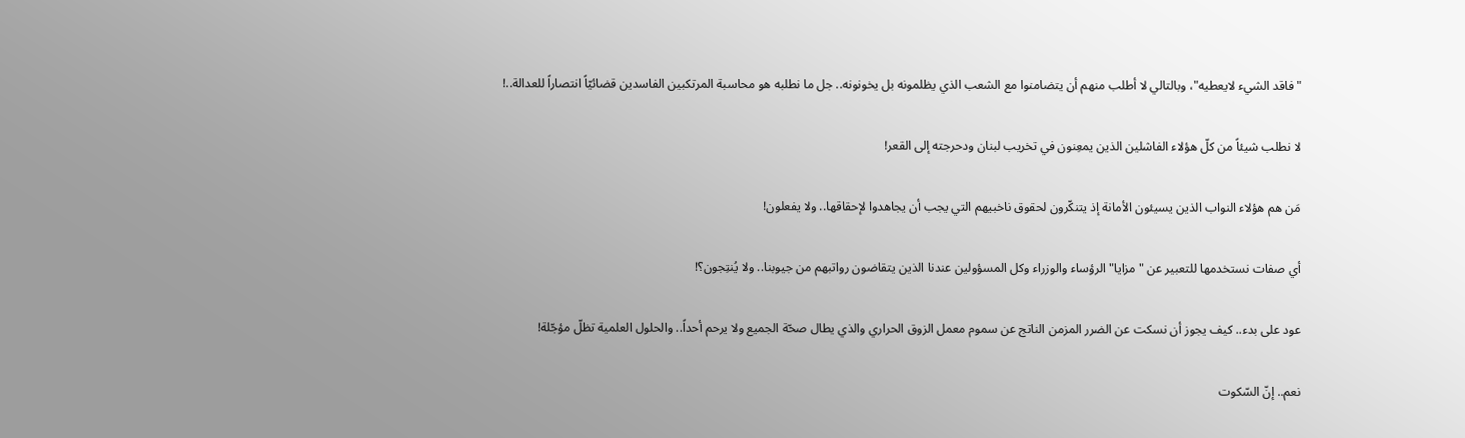"فاقد الشيء لايعطيه"، وبالتالي لا أطلب منهم أن يتضامنوا مع الشعب الذي يظلمونه بل يخونونه.. جل ما نطلبه هو محاسبة المرتكبين الفاسدين قضائيّاً انتصاراً للعدالة..!

لا نطلب شيئاً من كلّ هؤلاء الفاشلين الذين يمعِنون في تخريب لبنان ودحرجته إلى القعر!

مَن هم هؤلاء النواب الذين يسيئون الأمانة إذ يتنكّرون لحقوق ناخبيهم التي يجب أن يجاهدوا لإحقاقها.. ولا يفعلون!

أي صفات نستخدمها للتعبير عن "مزايا" الرؤساء والوزراء وكل المسؤولين عندنا الذين يتقاضون رواتبهم من جيوبنا.. ولا يُنتِجون؟!

عود على بدء.. كيف يجوز أن نسكت عن الضرر المزمن الناتج عن سموم معمل الزوق الحراري والذي يطال صحّة الجميع ولا يرحم أحداً.. والحلول العلمية تظلّ مؤجّلة!

نعم.. إنّ السّكوت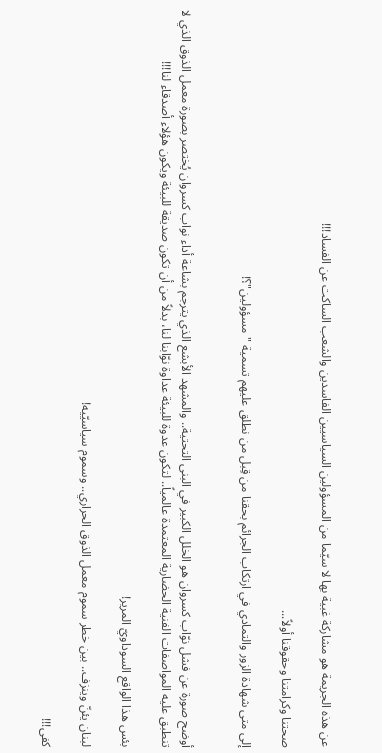عن هذه الجريمة هو مشاركة غبية بها لا سيّما من المسؤولين السياسيين الفاسدين والشعب الساكت عن الفساد!!!

صحتنا وكرامتنا وحقوقنا أولاً...

إلى متى شهادة الزور والتمادي في ارتكاب الجرائم بحقنا من قِبل من نطلق عليهم تسمية "مسؤولين"؟!


أوضح صورة عن فشل نوّاب كسروان هو الخلل الكبير في البنى التحتية.. والمشهد الأبشع الذي يترجم بشاعة أداء نواب كسروان يُختصر بصورة معمل الذوق الذي لا تنطبق عليه المواصفات الفنية الحضارية المعتمدة عالمياً.. لتكون عدوة للبيئة عداوة نوّابنا لنا، بدلاً من أن تكون صديقة للبيئة ويكون هؤلاء أصدقاء لنا!!!

بئس هذا الواقع السوداويّ المرير!

لبنان يئنّ وينزف.. بين خطر سموم معمل الذوق الحراري.. وسموم سياسيّيه!

كفى!!!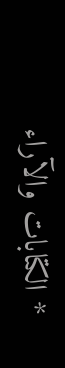* الكتابات والآراء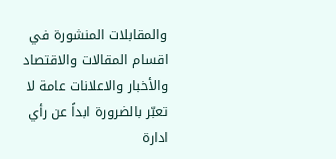والمقابلات المنشورة في اقسام المقالات والاقتصاد والأخبار والاعلانات عامة لا تعبّر بالضرورة ابداً عن رأي ادارة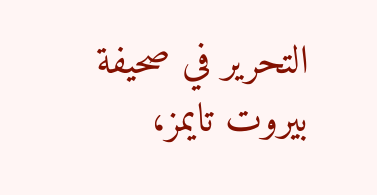التحرير في صحيفة بيروت تايمز،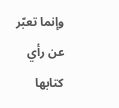وإنما تعبّر عن رأي كتابها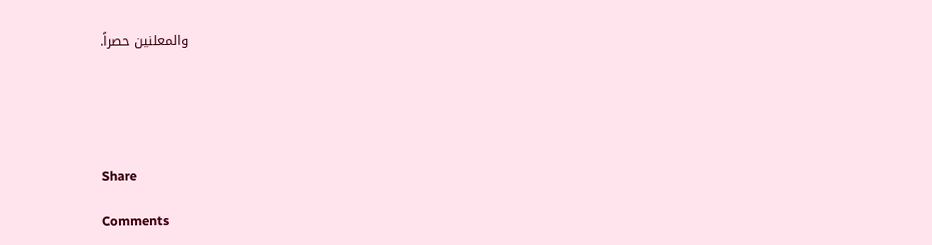والمعلنين حصراً.





Share

Comments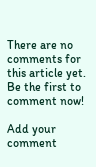There are no comments for this article yet. Be the first to comment now!

Add your comment